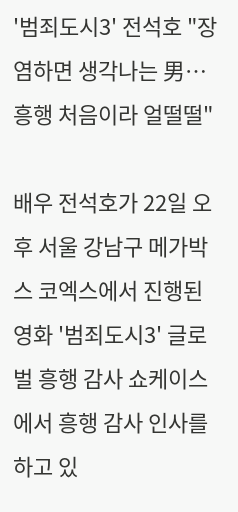'범죄도시3' 전석호 "장염하면 생각나는 男…흥행 처음이라 얼떨떨"

배우 전석호가 22일 오후 서울 강남구 메가박스 코엑스에서 진행된 영화 '범죄도시3' 글로벌 흥행 감사 쇼케이스에서 흥행 감사 인사를 하고 있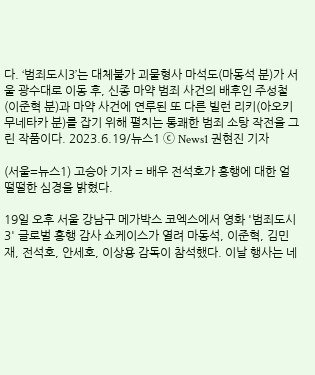다. ‘범죄도시3’는 대체불가 괴물형사 마석도(마동석 분)가 서울 광수대로 이동 후, 신종 마약 범죄 사건의 배후인 주성철(이준혁 분)과 마약 사건에 연루된 또 다른 빌런 리키(아오키 무네타카 분)를 잡기 위해 펼치는 통쾌한 범죄 소탕 작전을 그린 작품이다. 2023.6.19/뉴스1 ⓒ News1 권현진 기자

(서울=뉴스1) 고승아 기자 = 배우 전석호가 흥행에 대한 얼떨떨한 심경을 밝혔다.

19일 오후 서울 강남구 메가박스 코엑스에서 영화 '범죄도시3' 글로벌 흥행 감사 쇼케이스가 열려 마동석, 이준혁, 김민재, 전석호, 안세호, 이상용 감독이 참석했다. 이날 행사는 네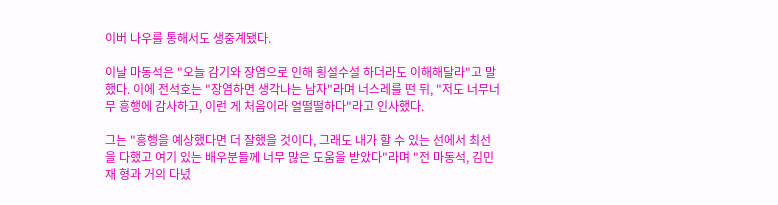이버 나우를 통해서도 생중계됐다.

이날 마동석은 "오늘 감기와 장염으로 인해 횡설수설 하더라도 이해해달라"고 말했다. 이에 전석호는 "장염하면 생각나는 남자"라며 너스레를 떤 뒤, "저도 너무너무 흥행에 감사하고, 이런 게 처음이라 얼떨떨하다"라고 인사했다.

그는 "흥행을 예상했다면 더 잘했을 것이다, 그래도 내가 할 수 있는 선에서 최선을 다했고 여기 있는 배우분들께 너무 많은 도움을 받았다"라며 "전 마동석, 김민재 형과 거의 다녔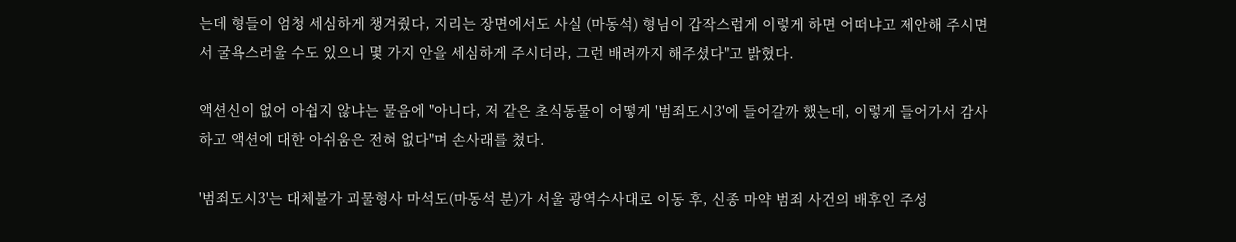는데 형들이 엄청 세심하게 챙겨줬다, 지리는 장면에서도 사실 (마동석) 형님이 갑작스럽게 이렇게 하면 어떠냐고 제안해 주시면서 굴욕스러울 수도 있으니 몇 가지 안을 세심하게 주시더라, 그런 배려까지 해주셨다"고 밝혔다.

액션신이 없어 아쉽지 않냐는 물음에 "아니다, 저 같은 초식동물이 어떻게 '범죄도시3'에 들어갈까 했는데, 이렇게 들어가서 감사하고 액션에 대한 아쉬움은 전혀 없다"며 손사래를 쳤다.

'범죄도시3'는 대체불가 괴물형사 마석도(마동석 분)가 서울 광역수사대로 이동 후, 신종 마약 범죄 사건의 배후인 주성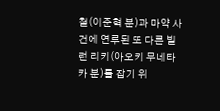철(이준혁 분)과 마약 사건에 연루된 또 다른 빌런 리키(아오키 무네타카 분)를 잡기 위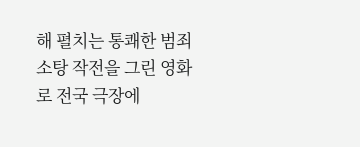해 펼치는 통쾌한 범죄 소탕 작전을 그린 영화로 전국 극장에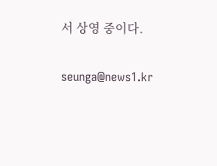서 상영 중이다.

seunga@news1.kr